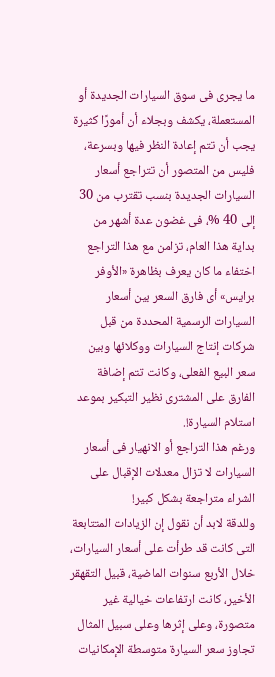ما يجرى فى سوق السيارات الجديدة أو المستعملة، يكشف وبجلاء أن أمورًا كثيرة يجب أن تتم إعادة النظر فيها وبسرعة، فليس من المتصور أن تتراجع أسعار السيارات الجديدة بنسب تقترب من 30 إلى 40 %، فى غضون عدة أشهر من بداية هذا العام، تزامن مع هذا التراجع اختفاء ما كان يعرف بظاهرة «الأوفر برايس» أى فارق السعر بين أسعار السيارات الرسمية المحددة من قبل شركات إنتاج السيارات ووكلائها وبين سعر البيع الفعلى، وكانت تتم إضافة الفارق على المشترى نظير التبكير بموعد استلام السيارة!.
ورغم هذا التراجع أو الانهيار فى أسعار السيارات لا تزال معدلات الإقبال على الشراء متراجعة بشكل كبير!
وللدقة لابد أن نقول إن الزيادات المتتابعة التى كانت قد طرأت على أسعار السيارات، خلال الأربع سنوات الماضية، قبيل التقهقر الأخير، كانت ارتفاعات خيالية غير متصورة، وعلى إثرها وعلى سبيل المثال تجاوز سعر السيارة متوسطة الإمكانيات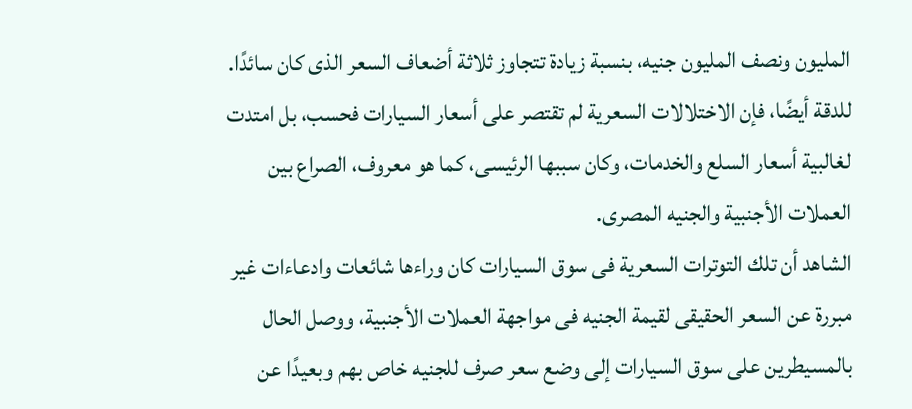المليون ونصف المليون جنيه، بنسبة زيادة تتجاوز ثلاثة أضعاف السعر الذى كان سائدًا.
للدقة أيضًا، فإن الاختلالات السعرية لم تقتصر على أسعار السيارات فحسب، بل امتدت لغالبية أسعار السلع والخدمات، وكان سببها الرئيسى، كما هو معروف، الصراع بين العملات الأجنبية والجنيه المصرى.
الشاهد أن تلك التوترات السعرية فى سوق السيارات كان وراءها شائعات وادعاءات غير مبررة عن السعر الحقيقى لقيمة الجنيه فى مواجهة العملات الأجنبية، ووصل الحال بالمسيطرين على سوق السيارات إلى وضع سعر صرف للجنيه خاص بهم وبعيدًا عن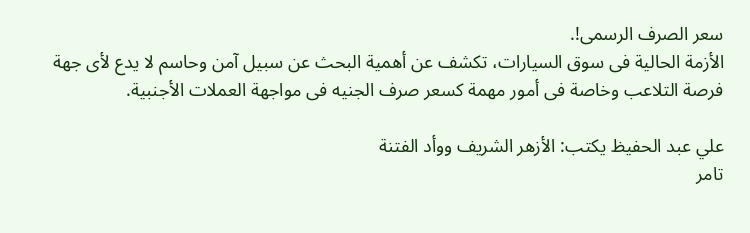سعر الصرف الرسمى!.
الأزمة الحالية فى سوق السيارات، تكشف عن أهمية البحث عن سبيل آمن وحاسم لا يدع لأى جهة فرصة التلاعب وخاصة فى أمور مهمة كسعر صرف الجنيه فى مواجهة العملات الأجنبية.

علي عبد الحفيظ يكتب: الأزهر الشريف ووأد الفتنة
تامر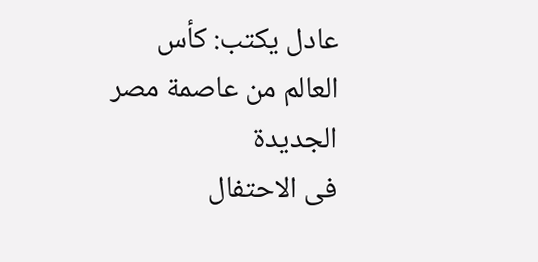عادل يكتب: كأس العالم من عاصمة مصر الجديدة
فى الاحتفال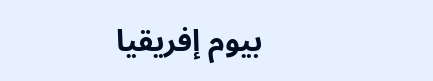بيوم إفريقيا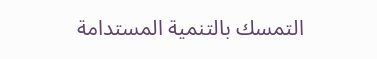التمسك بالتنمية المستدامة